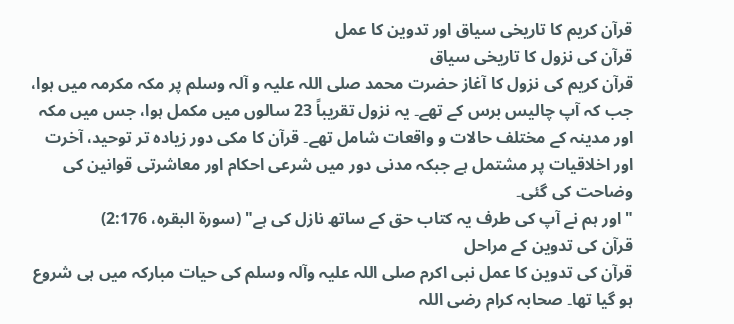قرآن کریم کا تاریخی سیاق اور تدوین کا عمل
قرآن کی نزول کا تاریخی سیاق
قرآن کریم کی نزول کا آغاز حضرت محمد صلی اللہ علیہ و آلہ وسلم پر مکہ مکرمہ میں ہوا، جب کہ آپ چالیس برس کے تھے۔ یہ نزول تقریباً 23 سالوں میں مکمل ہوا، جس میں مکہ اور مدینہ کے مختلف حالات و واقعات شامل تھے۔ قرآن کا مکی دور زیادہ تر توحید، آخرت اور اخلاقیات پر مشتمل ہے جبکہ مدنی دور میں شرعی احکام اور معاشرتی قوانین کی وضاحت کی گئی۔
"اور ہم نے آپ کی طرف یہ کتاب حق کے ساتھ نازل کی ہے" (سورۃ البقرہ، 2:176)
قرآن کی تدوین کے مراحل
قرآن کی تدوین کا عمل نبی اکرم صلی اللہ علیہ وآلہ وسلم کی حیات مبارکہ میں ہی شروع ہو گیا تھا۔ صحابہ کرام رضی اللہ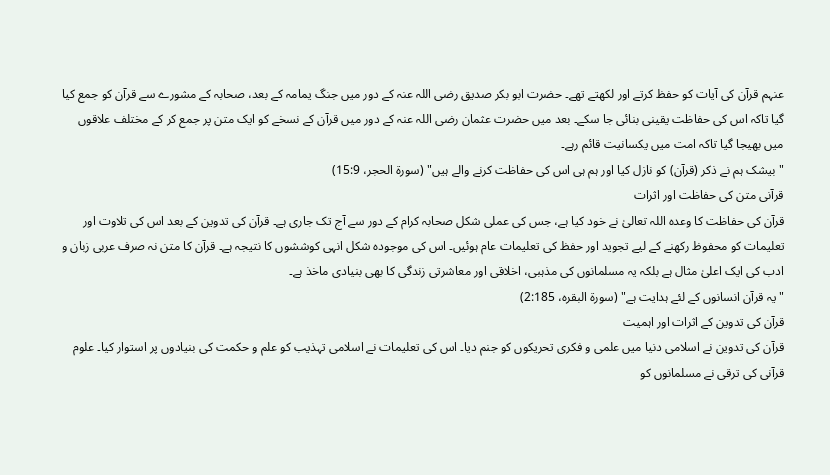عنہم قرآن کی آیات کو حفظ کرتے اور لکھتے تھے۔ حضرت ابو بکر صدیق رضی اللہ عنہ کے دور میں جنگ یمامہ کے بعد، صحابہ کے مشورے سے قرآن کو جمع کیا گیا تاکہ اس کی حفاظت یقینی بنائی جا سکے۔ بعد میں حضرت عثمان رضی اللہ عنہ کے دور میں قرآن کے نسخے کو ایک متن پر جمع کر کے مختلف علاقوں میں بھیجا گیا تاکہ امت میں یکسانیت قائم رہے۔
"بیشک ہم نے ذکر (قرآن) کو نازل کیا اور ہم ہی اس کی حفاظت کرنے والے ہیں" (سورۃ الحجر، 15:9)
قرآنی متن کی حفاظت اور اثرات
قرآن کی حفاظت کا وعدہ اللہ تعالیٰ نے خود کیا ہے، جس کی عملی شکل صحابہ کرام کے دور سے آج تک جاری ہے۔ قرآن کی تدوین کے بعد اس کی تلاوت اور تعلیمات کو محفوظ رکھنے کے لیے تجوید اور حفظ کی تعلیمات عام ہوئیں۔ اس کی موجودہ شکل انہی کوششوں کا نتیجہ ہے۔ قرآن کا متن نہ صرف عربی زبان و ادب کی ایک اعلیٰ مثال ہے بلکہ یہ مسلمانوں کی مذہبی، اخلاقی اور معاشرتی زندگی کا بھی بنیادی ماخذ ہے۔
"یہ قرآن انسانوں کے لئے ہدایت ہے" (سورۃ البقرہ، 2:185)
قرآن کی تدوین کے اثرات اور اہمیت
قرآن کی تدوین نے اسلامی دنیا میں علمی و فکری تحریکوں کو جنم دیا۔ اس کی تعلیمات نے اسلامی تہذیب کو علم و حکمت کی بنیادوں پر استوار کیا۔ علوم قرآنی کی ترقی نے مسلمانوں کو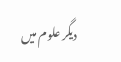دیگر علوم میں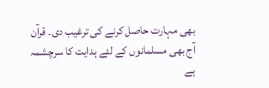بھی مہارت حاصل کرنے کی ترغیب دی۔ قرآن آج بھی مسلمانوں کے لئے ہدایت کا سرچشمہ ہے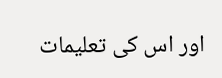اور اس کی تعلیمات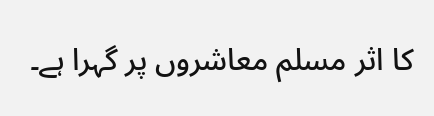کا اثر مسلم معاشروں پر گہرا ہے۔